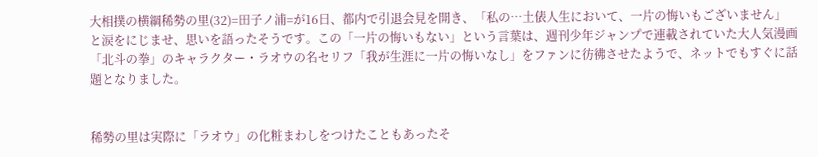大相撲の横綱稀勢の里(32)=田子ノ浦=が16日、都内で引退会見を開き、「私の…土俵人生において、一片の悔いもございません」と涙をにじませ、思いを語ったそうです。この「一片の悔いもない」という言葉は、週刊少年ジャンプで連載されていた大人気漫画「北斗の拳」のキャラクター・ラオウの名セリフ「我が生涯に一片の悔いなし」をファンに彷彿させたようで、ネットでもすぐに話題となりました。


稀勢の里は実際に「ラオウ」の化粧まわしをつけたこともあったそ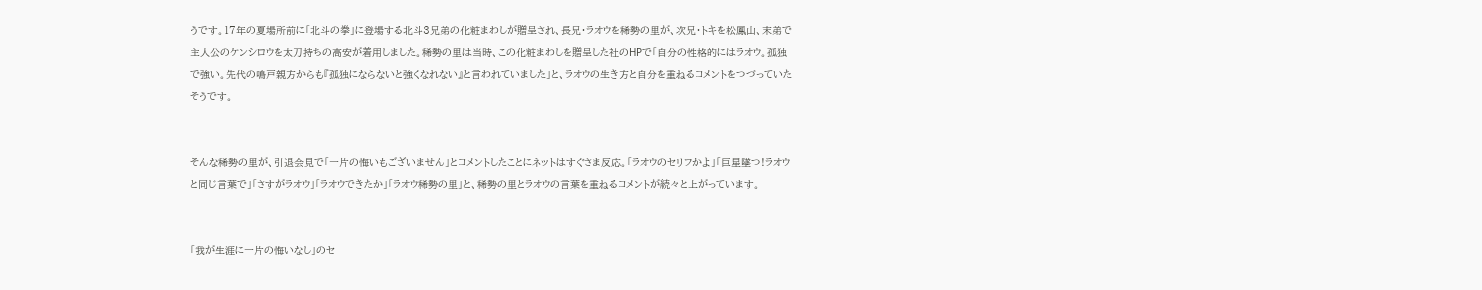うです。17年の夏場所前に「北斗の拳」に登場する北斗3兄弟の化粧まわしが贈呈され、長兄・ラオウを稀勢の里が、次兄・トキを松鳳山、末弟で主人公のケンシロウを太刀持ちの高安が着用しました。稀勢の里は当時、この化粧まわしを贈呈した社のHPで「自分の性格的にはラオウ。孤独で強い。先代の鳴戸親方からも『孤独にならないと強くなれない』と言われていました」と、ラオウの生き方と自分を重ねるコメントをつづっていたそうです。


そんな稀勢の里が、引退会見で「一片の悔いもございません」とコメントしたことにネットはすぐさま反応。「ラオウのセリフかよ」「巨星墜つ!ラオウと同じ言葉で」「さすがラオウ」「ラオウできたか」「ラオウ稀勢の里」と、稀勢の里とラオウの言葉を重ねるコメントが続々と上がっています。


「我が生涯に一片の悔いなし」のセ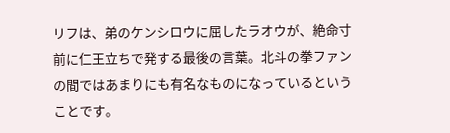リフは、弟のケンシロウに屈したラオウが、絶命寸前に仁王立ちで発する最後の言葉。北斗の拳ファンの間ではあまりにも有名なものになっているということです。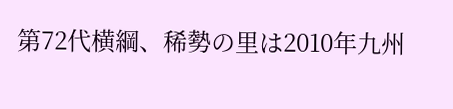第72代横綱、稀勢の里は2010年九州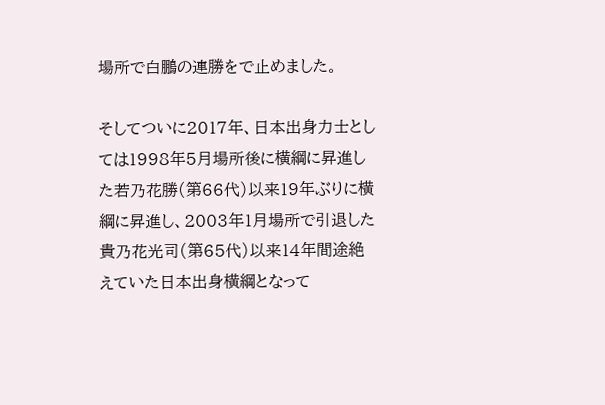場所で白鵬の連勝をで止めました。

そしてついに2017年、日本出身力士としては1998年5月場所後に横綱に昇進した若乃花勝(第66代)以来19年ぶりに横綱に昇進し、2003年1月場所で引退した貴乃花光司(第65代)以来14年間途絶えていた日本出身横綱となって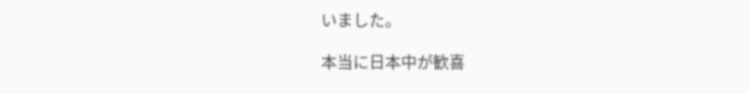いました。

本当に日本中が歓喜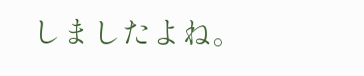しましたよね。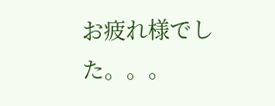お疲れ様でした。。。